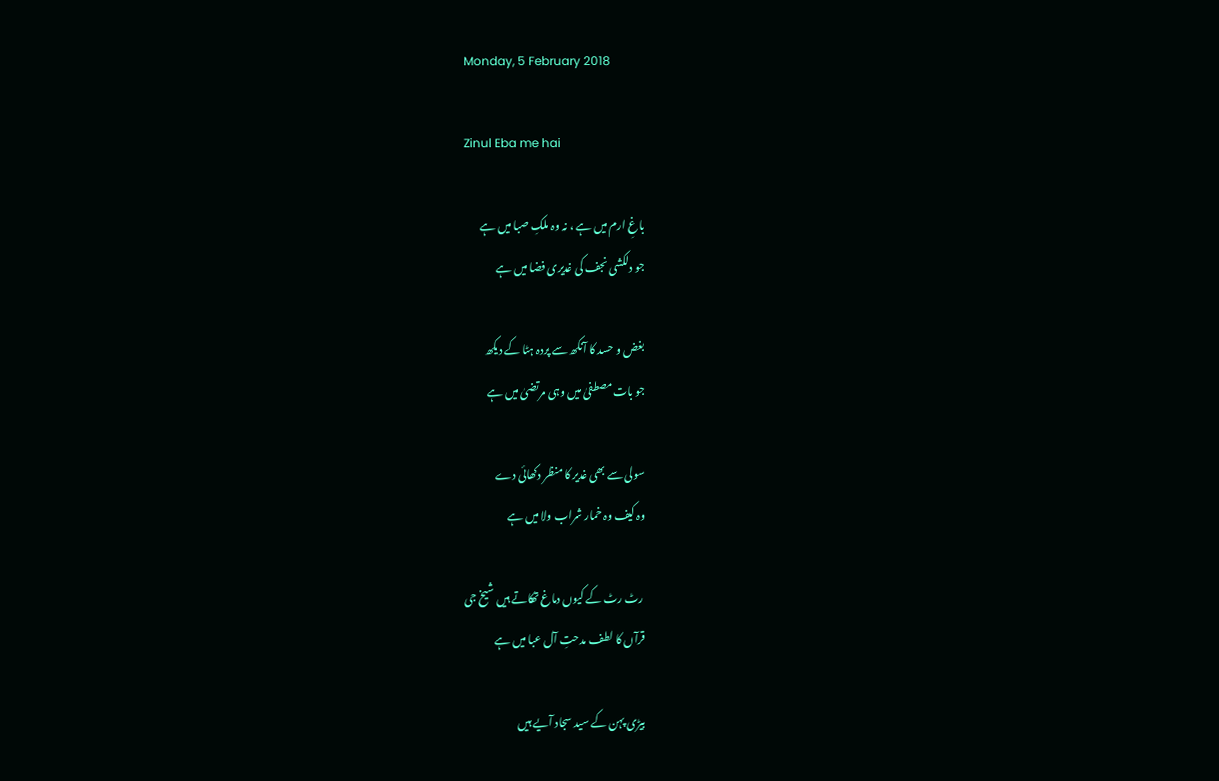Monday, 5 February 2018

Zinul Eba me hai

باغِ ارم میں ہے ، نہ وہ ملکِ صبا میں ہے
جو دلکشی نجف کی غدیری فضا میں ہے

بغض و حسد کا آنکھ سے پردہ ہٹا کے دیکھ
جو بات مصطفیٰ میں وہی مرتضیٰ میں ہے

سولی سے بھی غدیر کا منظر دکھائی دے
وہ کیف وہ خمار شراب ولا میں ہے

 رٹ رٹ کے کیوں دماغ تھکاتے ہیں شیخ جی
قرآں کا لطف مدحتِ آل عبا میں ہے

بیڑی پہن کے سید سجاد آیے ہیں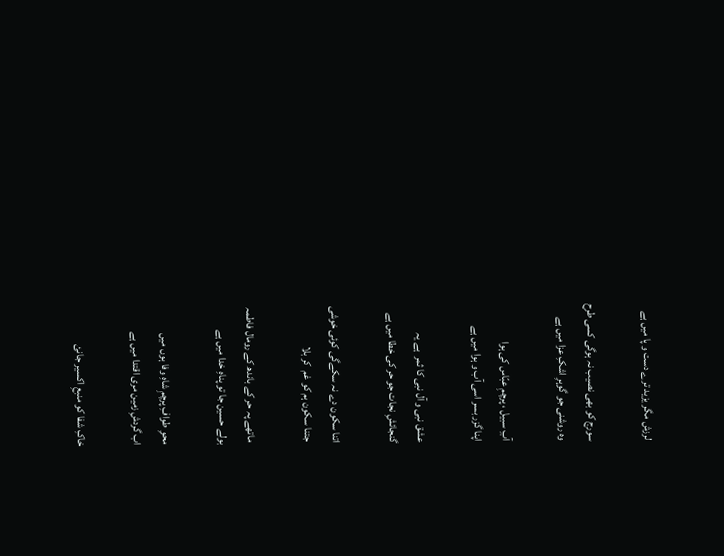لرزش مگر یزید ترے دست و پا میں ہے

سورج کو بھی نصیب نہ ہوگی کسی طرح
وہ روشنی جو گوہرِ اشکِ عزا میں ہے

آبِ سبیل ، پرچمِ عبّاس کی ہوا
اپنا گزر بسر اسی آب و ہوا میں ہے

عشق نبی و آل نبی کا ثمر  ہے یہ
گنجائشِ نجات جو حر کی خطا میں ہے

اتنا سکون دے نہ سکےگی کوئی خوشی
 جتنا سکون ہم کو غم  کر بلا

 ماتھے پہ حر کے باندھ کے رومال فاطمہ
بولے حسین جا تو پناہِ خدا میں ہے

محوِ طوافِ پرچمِ شاہِ وفا ہوں میں
اب گردشِ زمین مری اقتدا میں ہے

خاکِ شفا کو منبعِ اکسیر جانئ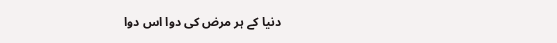دنیا کے ہر مرض کی دوا اس دوا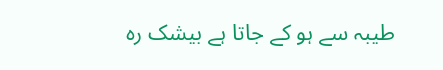طیبہ سے ہو کے جاتا ہے بیشک رہ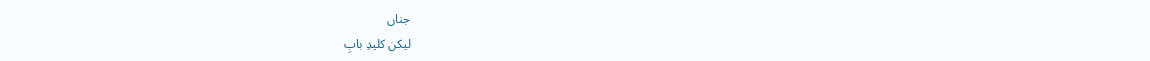جناں
لیکن کلیدِ بابِ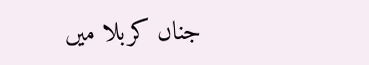جناں کربلا میں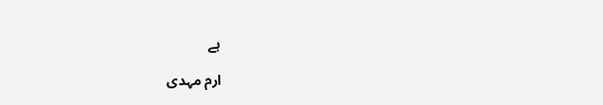ہے

ارم مہدی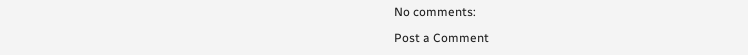No comments:

Post a Comment